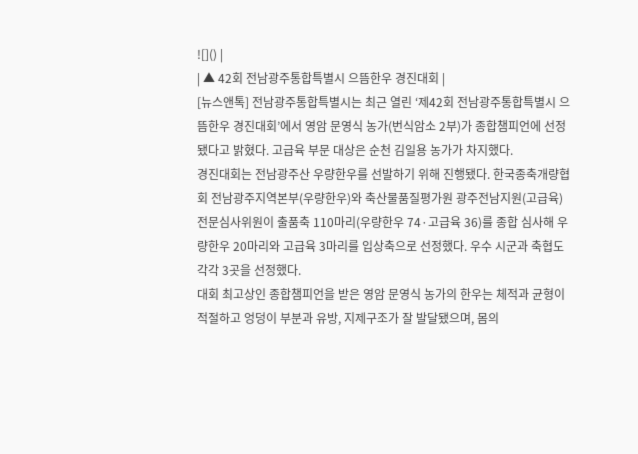![]() |
| ▲ 42회 전남광주통합특별시 으뜸한우 경진대회 |
[뉴스앤톡] 전남광주통합특별시는 최근 열린 ‘제42회 전남광주통합특별시 으뜸한우 경진대회’에서 영암 문영식 농가(번식암소 2부)가 종합챔피언에 선정됐다고 밝혔다. 고급육 부문 대상은 순천 김일용 농가가 차지했다.
경진대회는 전남광주산 우량한우를 선발하기 위해 진행됐다. 한국종축개량협회 전남광주지역본부(우량한우)와 축산물품질평가원 광주전남지원(고급육) 전문심사위원이 출품축 110마리(우량한우 74·고급육 36)를 종합 심사해 우량한우 20마리와 고급육 3마리를 입상축으로 선정했다. 우수 시군과 축협도 각각 3곳을 선정했다.
대회 최고상인 종합챔피언을 받은 영암 문영식 농가의 한우는 체적과 균형이 적절하고 엉덩이 부분과 유방, 지제구조가 잘 발달됐으며, 몸의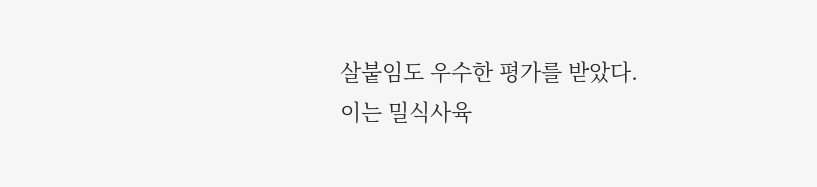살붙임도 우수한 평가를 받았다.
이는 밀식사육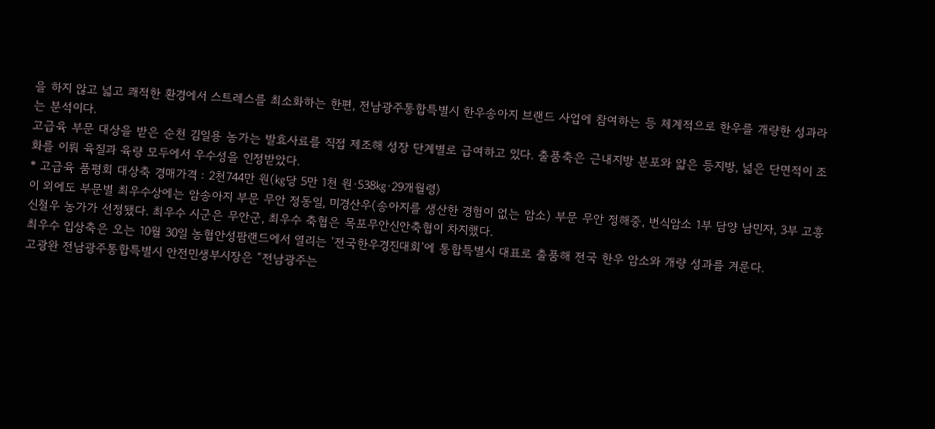을 하지 않고 넓고 쾌적한 환경에서 스트레스를 최소화하는 한편, 전남광주통합특별시 한우송아지 브랜드 사업에 참여하는 등 체계적으로 한우를 개량한 성과라는 분석이다.
고급육 부문 대상을 받은 순천 김일용 농가는 발효사료를 직접 제조해 성장 단계별로 급여하고 있다. 출품축은 근내지방 분포와 얇은 등지방, 넓은 단면적이 조화를 이뤄 육질과 육량 모두에서 우수성을 인정받았다.
* 고급육 품평회 대상축 경매가격 : 2천744만 원(㎏당 5만 1천 원·538㎏·29개월령)
이 외에도 부문별 최우수상에는 암송아지 부문 무안 정동일, 미경산우(송아지를 생산한 경험이 없는 암소) 부문 무안 정해중, 번식암소 1부 담양 남민자, 3부 고흥 신철우 농가가 선정됐다. 최우수 시군은 무안군, 최우수 축협은 목포무안신안축협이 차지했다.
최우수 입상축은 오는 10월 30일 농협안성팜랜드에서 열리는 ‘전국한우경진대회’에 통합특별시 대표로 출품해 전국 한우 암소와 개량 성과를 겨룬다.
고광완 전남광주통합특별시 안전민생부시장은 “전남광주는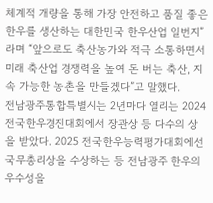체계적 개량을 통해 가장 안전하고 품질 좋은 한우를 생산하는 대한민국 한우산업 일번지”라며 “앞으로도 축산농가와 적극 소통하면서 미래 축산업 경쟁력을 높여 돈 버는 축산, 지속 가능한 농촌을 만들겠다”고 말했다.
전남광주통합특별시는 2년마다 열리는 2024 전국한우경진대회에서 장관상 등 다수의 상을 받았다. 2025 전국한우능력평가대회에선 국무총리상을 수상하는 등 전남광주 한우의 우수성을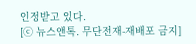인정받고 있다.
[ⓒ 뉴스앤톡. 무단전재-재배포 금지]